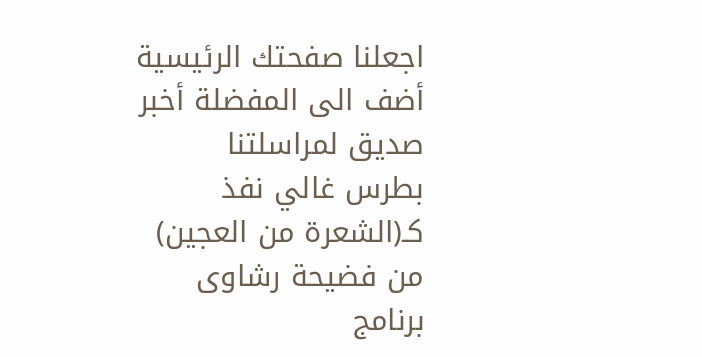اجعلنا صفحتك الرئيسية أضف الى المفضلة أخبر صديق لمراسلتنا
بطرس غالي نفذ كـ(الشعرة من العجين) من فضيحة رشاوى برنامج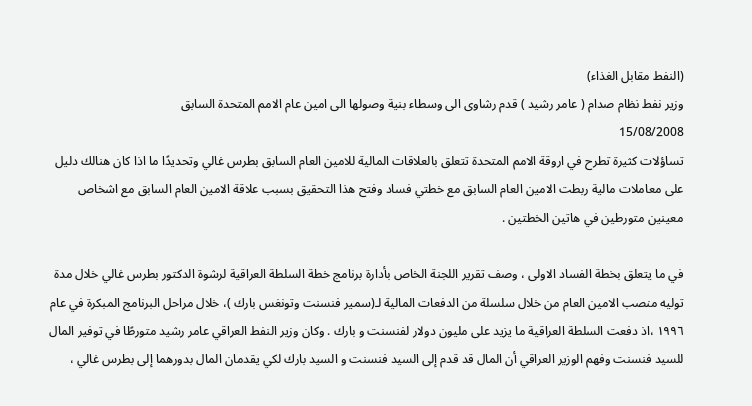(النفط مقابل الغذاء)
وزير نفط نظام صدام ( عامر رشيد ) قدم رشاوى الى وسطاء بنية وصولها الى امين عام الامم المتحدة السابق
15/08/2008
تساؤلات كثيرة تطرح في اروقة الامم المتحدة تتعلق بالعلاقات المالية للامين العام السابق بطرس غالي وتحديدًا ما اذا كان هنالك دليل على معاملات مالية ربطت الامين العام السابق مع خطتي فساد وفتح هذا التحقيق بسبب علاقة الامين العام السابق مع اشخاص معينين متورطين في هاتين الخطتين .

في ما يتعلق بخطة الفساد الاولى ، وصف تقرير اللجنة الخاص بأدارة برنامج خطة السلطة العراقية لرشوة الدكتور بطرس غالي خلال مدة توليه منصب الامين العام من خلال سلسلة من الدفعات المالية لـ(سمير فنسنت وتونغس بارك )، خلال مراحل البرنامج المبكرة في عام ١٩٩٦ ،اذ دفعت السلطة العراقية ما يزيد على مليون دولار لفنسنت و بارك . وكان وزير النفط العراقي عامر رشيد متورطًا في توفير المال للسيد فنسنت وفهم الوزير العراقي أن المال قد قدم إلى السيد فنسنت و السيد بارك لكي يقدمان المال بدورهما إلى بطرس غالي ،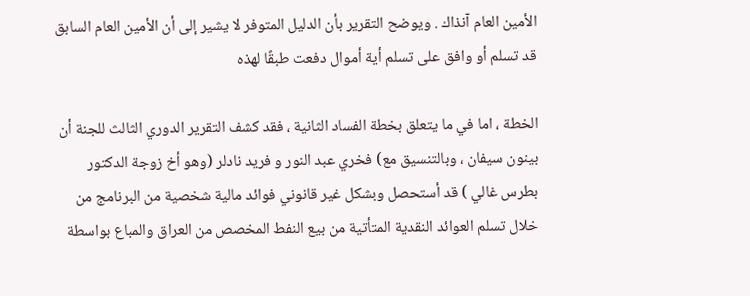الأمين العام آنذاك . ويوضح التقرير بأن الدليل المتوفر لا يشير إلى أن الأمين العام السابق قد تسلم أو وافق على تسلم أية أموال دفعت طبقًا لهذه

الخطة ، اما في ما يتعلق بخطة الفساد الثانية ، فقد كشف التقرير الدوري الثالث للجنة أن بينون سيفان ، وبالتنسيق مع) فخري عبد النور و فريد نادلر (وهو أخ زوجة الدكتور بطرس غالي ) قد أستحصل وبشكل غير قانوني فوائد مالية شخصية من البرنامج من خلال تسلم العوائد النقدية المتأتية من بيع النفط المخصص من العراق والمباع بواسطة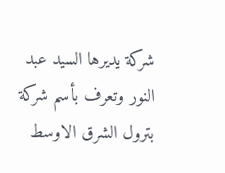شركة يديرها السيد عبد النور وتعرف بأسم شركة بترول الشرق الاوسط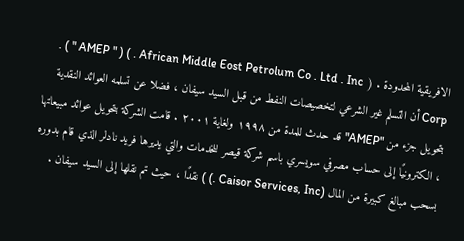الافريقية المحدودة . ( African Middle Eost Petrolum Co . Ltd . Inc . ) ( " AMEP " ) . Corp أن التسلم غير الشرعي لتخصيصات النفط من قبل السيد سيفان ، فضلا عن تسلمه العوائد النقدية بتحويل جزء من "AMEP" قد حدث للمدة من ١٩٩٨ ولغاية ٢٠٠١ . قامت الشركة بتحويل عوائد مبيعاتها ، الكترونيًا إلى حساب مصرفي سويسري باسم شركة قيصر للخدمات والتي يديرها فريد نادلر الذي قام بدوره بسحب مبالغ كبيرة من المال (Caisor Services, Inc .) ) نقدًا ، حيث تم نقلها إلى السيد سيفان .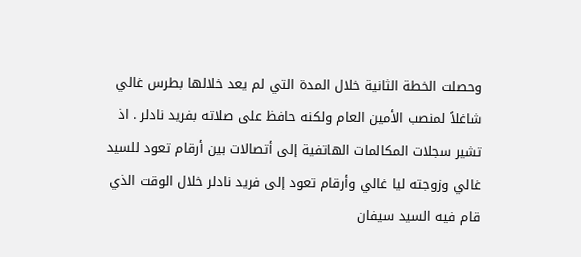وحصلت الخطة الثانية خلال المدة التي لم يعد خلالها بطرس غالي شاغلاً لمنصب الأمين العام ولكنه حافظ على صلاته بفريد نادلر . اذ تشير سجلات المكالمات الهاتفية إلى أتصالات بين أرقام تعود للسيد غالي وزوجته ليا غالي وأرقام تعود إلى فريد نادلر خلال الوقت الذي قام فيه السيد سيفان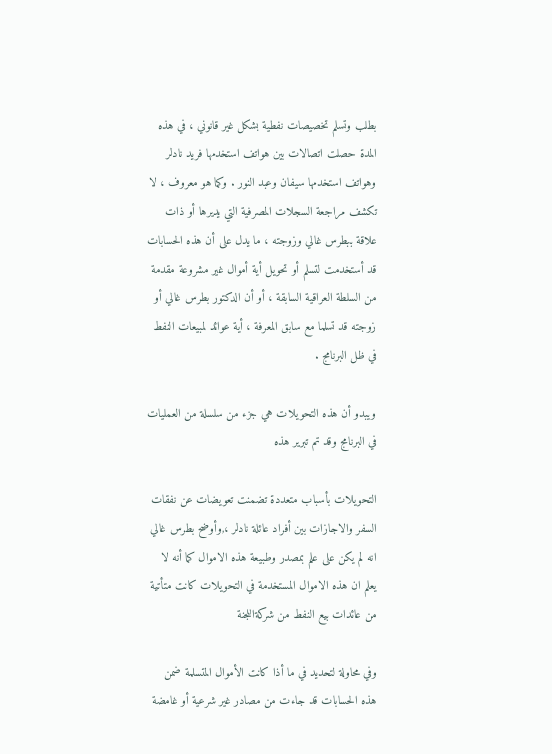بطلب وتسلم تخصيصات نفطية بشكل غير قانوني ، في هذه المدة حصلت اتصالات بين هواتف استخدمها فريد نادلر وهواتف استخدمها سيفان وعبد النور . وكما هو معروف ، لا تكشف مراجعة السجلات المصرفية التي يديرها أو ذات علاقة ببطرس غالي وزوجته ، ما يدل على أن هذه الحسابات قد أستخدمت لتسلم أو تحويل أية أموال غير مشروعة مقدمة من السلطة العراقية السابقة ، أو أن الدكتور بطرس غالي أو زوجته قد تسلما مع سابق المعرفة ، أية عوائد لمبيعات النفط في ظل البرنامج .

ويبدو أن هذه التحويلات هي جزء من سلسلة من العمليات في البرنامج وقد تم تبرير هذه

التحويلات بأسباب متعددة تضمنت تعويضات عن نفقات السفر والاجازات بين أفراد عائلة نادلر ،,وأوضح بطرس غالي انه لم يكن على علم بمصدر وطبيعة هذه الاموال كما أنه لا يعلم ان هذه الاموال المستخدمة في التحويلات كانت متأتية من عائدات بيع النفط من شركةاللجنة

وفي محاولة لتحديد في ما أذا كانت الأموال المتسلمة ضمن هذه الحسابات قد جاءت من مصادر غير شرعية أو غامضة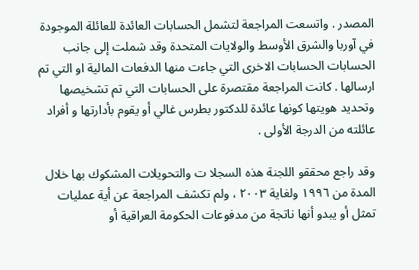المصدر . واتسعت المراجعة لتشمل الحسابات العائدة للعائلة الموجودة في آوربا والشرق الأوسط والولايات المتحدة وقد شملت إلى جانب الحسابات الحسابات الاخرى التي جاءت منها الدفعات المالية او التي تم ارسالها . كانت المراجعة مقتصرة على الحسابات التي تم تشخيصها وتحديد هويتها كونها عائدة للدكتور بطرس غالي أو يقوم بأدارتها و أفراد عائلته من الدرجة الأولى .

وقد راجع محققو اللجنة هذه السجلا ت والتحويلات المشكوك بها خلال المدة من ١٩٩٦ ولغاية ٢٠٠٣ ، ولم تكشف المراجعة عن أية عمليات تمثل أو يبدو أنها ناتجة من مدفوعات الحكومة العراقية أو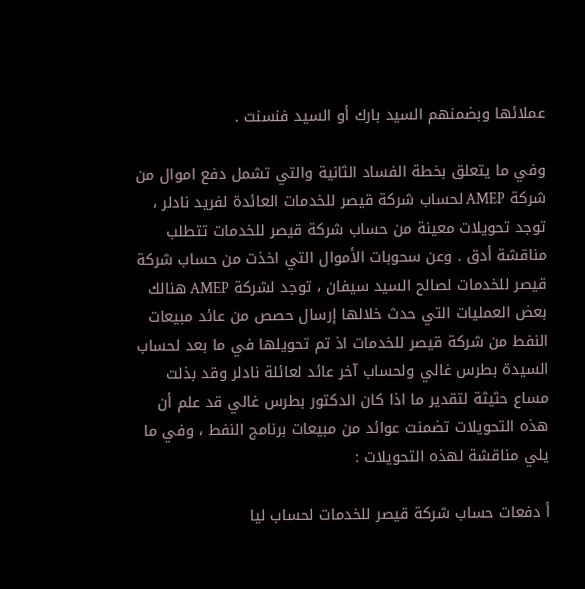عملائها وبضمنهم السيد بارك أو السيد فنسنت .

وفي ما يتعلق بخطة الفساد الثانية والتي تشمل دفع اموال من شركة AMEP لحساب شركة قيصر للخدمات العائدة لفريد نادلر ، توجد تحويلات معينة من حساب شركة قيصر للخدمات تتطلب مناقشة أدق . وعن سحوبات الأموال التي اخذت من حساب شركة قيصر للخدمات لصالح السيد سيفان ، توجد لشركة AMEP هنالك بعض العمليات التي حدث خلالها إرسال حصص من عائد مبيعات النفط من شركة قيصر للخدمات اذ تم تحويلها في ما بعد لحساب السيدة بطرس غالي ولحساب آخر عائد لعائلة نادلر وقد بذلت مساع حثيثة لتقدير ما اذا كان الدكتور بطرس غالي قد علم أن هذه التحويلات تضمنت عوائد من مبيعات برنامج النفط ، وفي ما يلي مناقشة لهذه التحويلات :

أ دفعات حساب شركة قيصر للخدمات لحساب ليا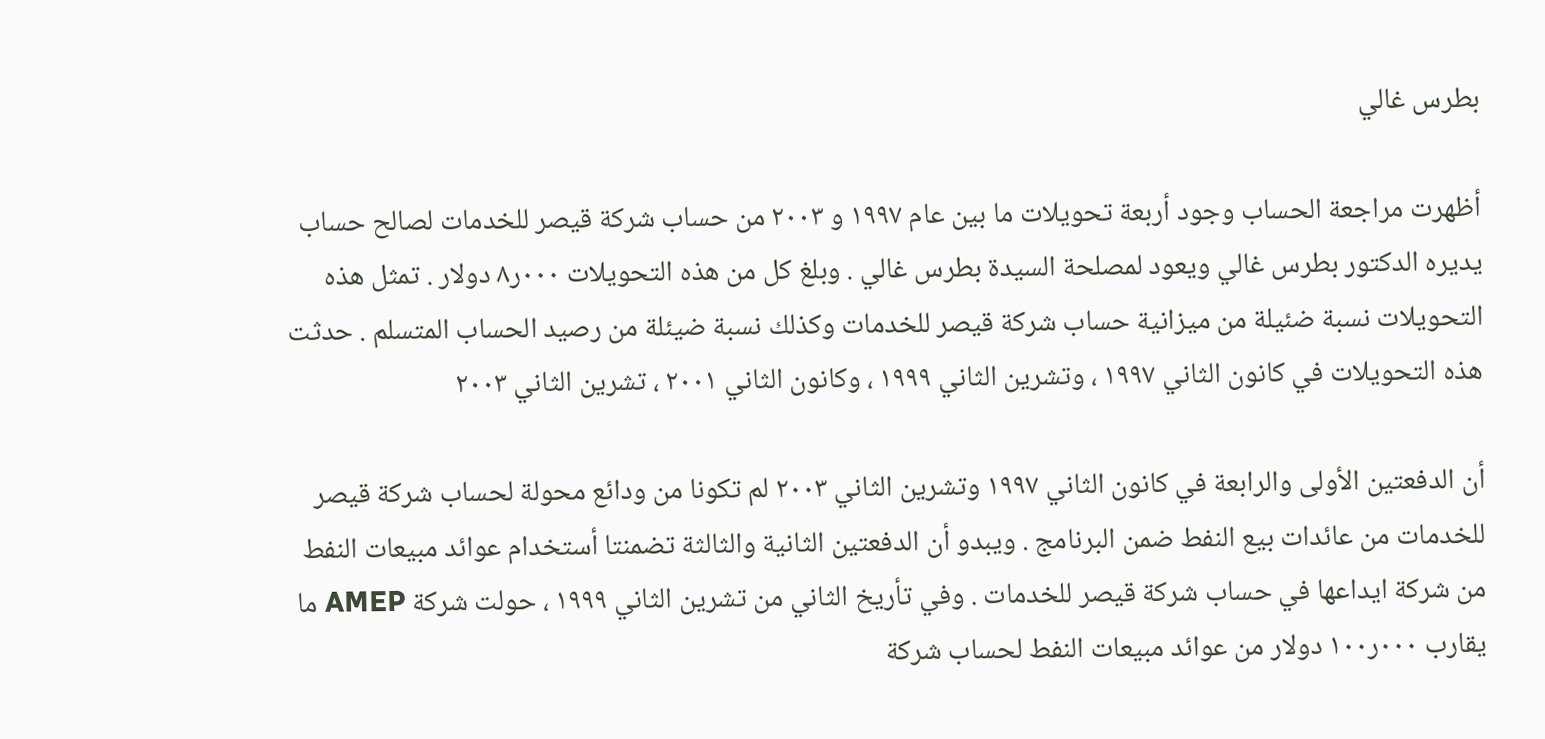بطرس غالي

أظهرت مراجعة الحساب وجود أربعة تحويلات ما بين عام ١٩٩٧ و ٢٠٠٣ من حساب شركة قيصر للخدمات لصالح حساب يديره الدكتور بطرس غالي ويعود لمصلحة السيدة بطرس غالي . وبلغ كل من هذه التحويلات ٠٠٠ر٨ دولار . تمثل هذه التحويلات نسبة ضئيلة من ميزانية حساب شركة قيصر للخدمات وكذلك نسبة ضيئلة من رصيد الحساب المتسلم . حدثت هذه التحويلات في كانون الثاني ١٩٩٧ ، وتشرين الثاني ١٩٩٩ ، وكانون الثاني ٢٠٠١ ، تشرين الثاني ٢٠٠٣

أن الدفعتين الأولى والرابعة في كانون الثاني ١٩٩٧ وتشرين الثاني ٢٠٠٣ لم تكونا من ودائع محولة لحساب شركة قيصر للخدمات من عائدات بيع النفط ضمن البرنامج . ويبدو أن الدفعتين الثانية والثالثة تضمنتا أستخدام عوائد مبيعات النفط من شركة ايداعها في حساب شركة قيصر للخدمات . وفي تأريخ الثاني من تشرين الثاني ١٩٩٩ ، حولت شركة AMEP ما يقارب ٠٠٠ر١٠٠ دولار من عوائد مبيعات النفط لحساب شركة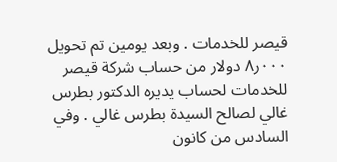قيصر للخدمات . وبعد يومين تم تحويل ٠٠٠ر٨ دولار من حساب شركة قيصر للخدمات لحساب يديره الدكتور بطرس غالي لصالح السيدة بطرس غالي . وفي السادس من كانون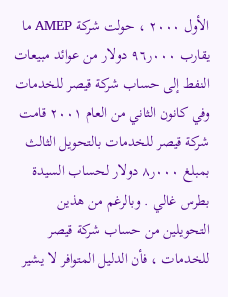الأول ٢٠٠٠ ، حولت شركة AMEP ما يقارب ٠٠٠ر٩٦ دولار من عوائد مبيعات النفط إلى حساب شركة قيصر للخدمات وفي كانون الثاني من العام ٢٠٠١ قامت شركة قيصر للخدمات بالتحويل الثالث بمبلغ ٠٠٠ر٨ دولار لحساب السيدة بطرس غالي . وبالرغم من هذين التحويلين من حساب شركة قيصر للخدمات ، فأن الدليل المتوافر لا يشير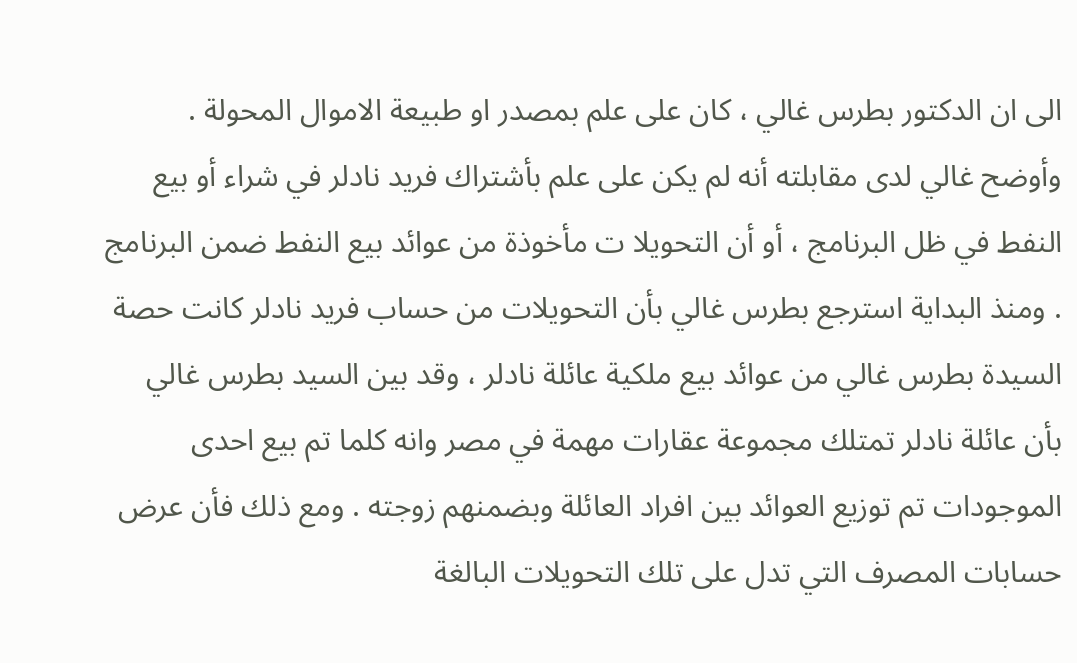الى ان الدكتور بطرس غالي ، كان على علم بمصدر او طبيعة الاموال المحولة . وأوضح غالي لدى مقابلته أنه لم يكن على علم بأشتراك فريد نادلر في شراء أو بيع النفط في ظل البرنامج ، أو أن التحويلا ت مأخوذة من عوائد بيع النفط ضمن البرنامج . ومنذ البداية استرجع بطرس غالي بأن التحويلات من حساب فريد نادلر كانت حصة السيدة بطرس غالي من عوائد بيع ملكية عائلة نادلر ، وقد بين السيد بطرس غالي بأن عائلة نادلر تمتلك مجموعة عقارات مهمة في مصر وانه كلما تم بيع احدى الموجودات تم توزيع العوائد بين افراد العائلة وبضمنهم زوجته . ومع ذلك فأن عرض حسابات المصرف التي تدل على تلك التحويلات البالغة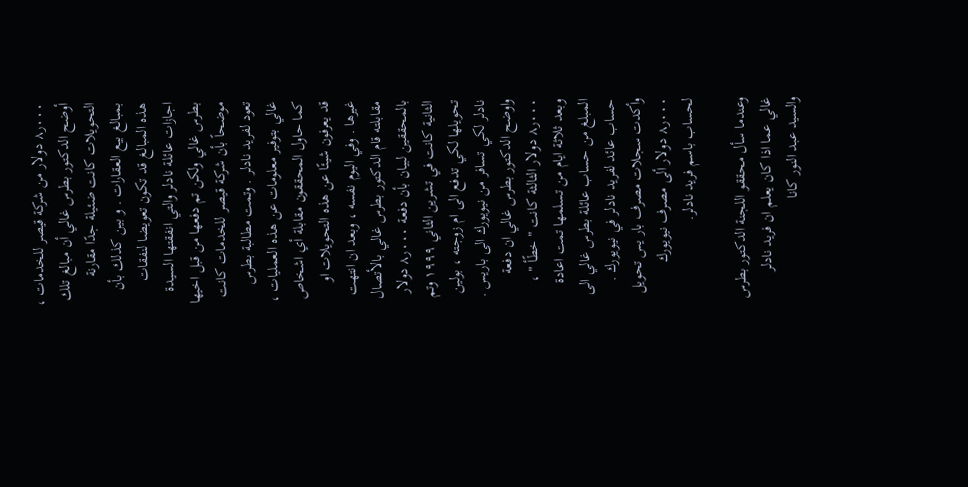٠٠٠ر٨ دولار من شركة قيصر للخدمات ، أوضح الدكتور بطرس غالي أن مبالغ تلك التحويلات كانت ضئيلة جدًا مقارنة بمبالغ بيع العقارات . و بين كذلك بأن هذه المبالغ قد تكون تعويضا لنفقات اجازات عائلة نادلر والتي انفقتها السيدة بطرس غالي ولكن تم دفعها من قبل اخيها موضحاً بأن شركة قيصر للخدمات كانت تعود لفريد نادلر . وتمت مطالبة بطرس غالي بتوفير معلومات عن هذه العمليات ، كما حاول المحققون مقابلة أي اشخاص قد يعرفون شيئًا عن هذه التحويلات او غيرها . وفي اليوم نفسه ، وبعد ان انتهت مقابلته قام الدكتور بطرس غالي بالأتصال بالمحققين لبيان بأن دفعة ٠٠٠ر٨ دولار الثانية كانت في تشرين الثاني ١٩٩٩ وتم تحويلها لكي تدفع الى ام زوجته ، بولين نادلر لكي تسافر من نيويورك الى باريس . واوضح الدكتور بطرس غالي ان دفعة ٠٠٠ر٨ دولار الثالثة كانت " خطًأ " ، وبعد ثلاثة ايام من تسلمها تمت اعادة المبلغ من حساب عائلة بطرس غالي الى حساب عائد لفريد نادلر في نيويورك . وأكدت سجلات مصرف بار يس تحويل ٠٠٠ر٨ دولار ألى مصرف نيويورك لحساب باسم فريد نادلر.

وعندما سأل محققو اللجنة الدكتور بطرس غالي عما اذا كان يعلم ان فريد نادلر والسيد عبد النور كانا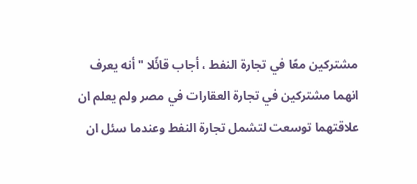مشتركين معًا في تجارة النفط ، أجاب قائًلا " أنه يعرف انهما مشتركين في تجارة العقارات في مصر ولم يعلم ان علاقتهما توسعت لتشمل تجارة النفط وعندما سئل ان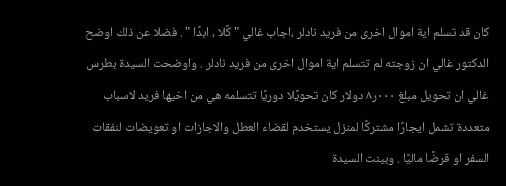كان قد تسلم اية اموال اخرى من فريد نادلر ،اجاب غالي " كًلا ، ابدًا " . فضلا عن ذلك اوضح الدكتور غالي ان زوجته لم تتسلم اية اموال اخرى من فريد نادلر . واوضحت السيدة بطرس غالي ان تحويل مبلغ ٠٠٠ر٨ دولار كان تحويًلا دوريًا تتسلمه هي من اخيها فريد لاسباب متعددة تشمل ايجارًا مشتركًا لمنزل يستخدم لقضاء العطل والاجازات او تعويضات لنفقات السفر او قرضًا ماليًا . وبينت السيدة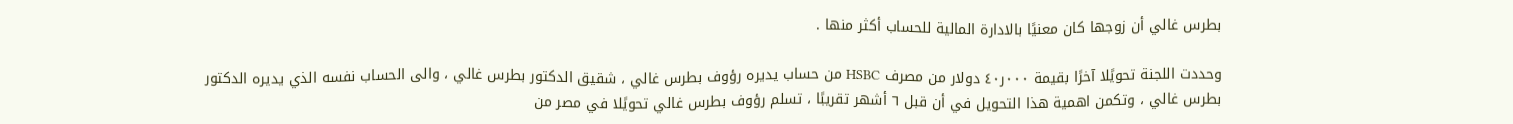بطرس غالي أن زوجها كان معنيًا بالادارة المالية للحساب أكثر منها .

وحددت اللجنة تحويًلا آخرًا بقيمة ٠٠٠ر٤٠ دولار من مصرف HSBC من حساب يديره رؤوف بطرس غالي ، شقيق الدكتور بطرس غالي ، والى الحساب نفسه الذي يديره الدكتور بطرس غالي ، وتكمن اهمية هذا التحويل في أن قبل ٦ أشهر تقريبًا ، تسلم رؤوف بطرس غالي تحويًلا في مصر من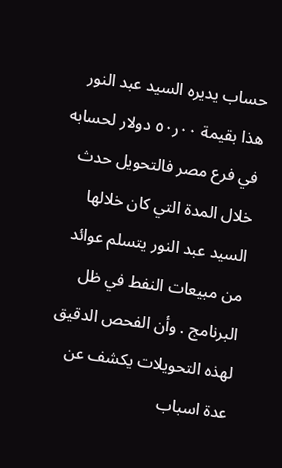حساب يديره السيد عبد النور هذا بقيمة ٠٠ر٥٠ دولار لحسابه في فرع مصر فالتحويل حدث خلال المدة التي كان خلالها السيد عبد النور يتسلم عوائد من مبيعات النفط في ظل البرنامج . وأن الفحص الدقيق لهذه التحويلات يكشف عن عدة اسباب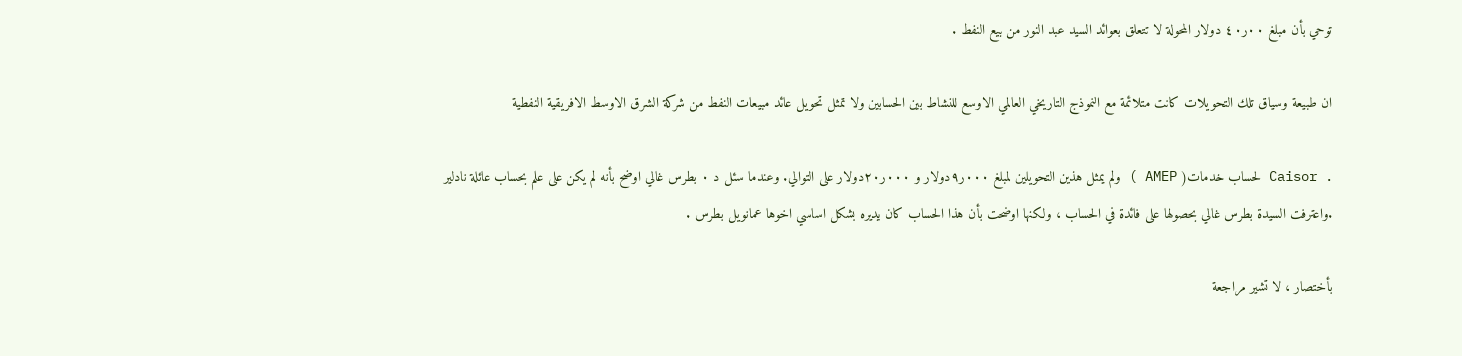توحي بأن مبلغ ٠٠ر٤٠ دولار المحولة لا تتعلق بعوائد السيد عبد النور من بيع النفط .

ان طبيعة وسياق تلك التحويلات كانت متلائمة مع النموذج التاريخي العالمي الاوسع للنشاط بين الحسابين ولا تمثل تحويل عائد مبيعات النفط من شركة الشرق الاوسط الافريقية النفطية

. Caisor لحساب خدمات( AMEP ) ولم يمثل هذين التحويلين لمبلغ ٠٠٠ر٩دولار و ٠٠٠ر٢٠دولار على التوالي. وعندما سئل د ٠ بطرس غالي اوضح بأنه لم يكن على علم بحساب عائلة نادلير .واعترفت السيدة بطرس غالي بحصولها على فائدة في الحساب ، ولكنها اوضحت بأن هذا الحساب كان يديره بشكل اساسي اخوها عمانويل بطرس .

بأختصار ، لا تشير مراجعة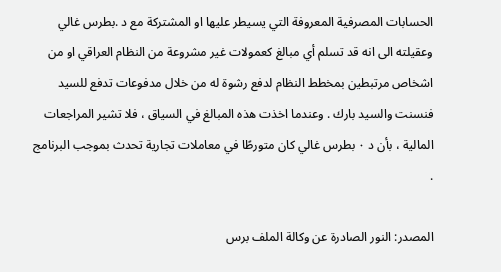الحسابات المصرفية المعروفة التي يسيطر عليها او المشتركة مع د .بطرس غالي وعقيلته الى انه قد تسلم أي مبالغ كعمولات غير مشروعة من النظام العراقي او من اشخاص مرتبطين بمخطط النظام لدفع رشوة له من خلال مدفوعات تدفع للسيد فنسنت والسيد بارك . وعندما اخذت هذه المبالغ في السياق ، فلا تشير المراجعات المالية ، بأن د ٠ بطرس غالي كان متورطًا في معاملات تجارية تحدث بموجب البرنامج .

المصدر: النور الصادرة عن وكالة الملف برس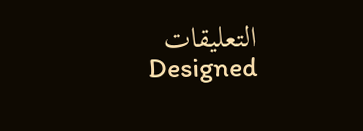التعليقات
Designed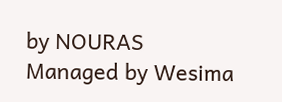by NOURAS
Managed by Wesima